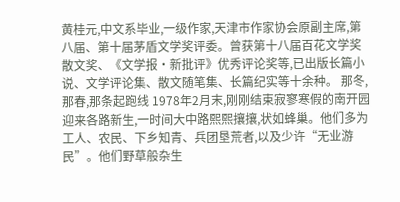黄桂元,中文系毕业,一级作家,天津市作家协会原副主席,第八届、第十届茅盾文学奖评委。曾获第十八届百花文学奖散文奖、《文学报·新批评》优秀评论奖等,已出版长篇小说、文学评论集、散文随笔集、长篇纪实等十余种。 那冬,那春,那条起跑线 1978年2月末,刚刚结束寂寥寒假的南开园迎来各路新生,一时间大中路熙熙攘攘,状如蜂巢。他们多为工人、农民、下乡知青、兵团垦荒者,以及少许“无业游民”。他们野草般杂生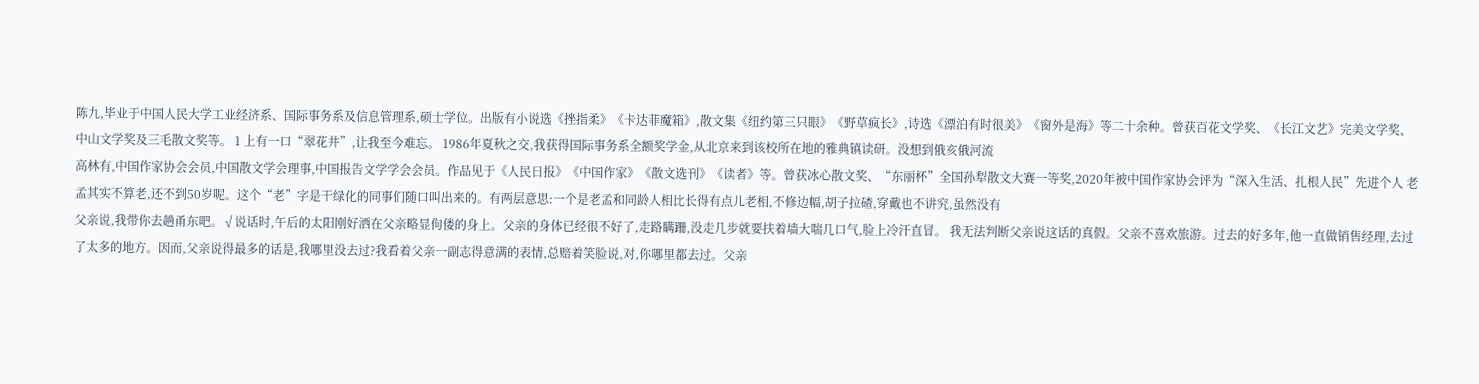陈九,毕业于中国人民大学工业经济系、国际事务系及信息管理系,硕士学位。出版有小说选《挫指柔》《卡达菲魔箱》,散文集《纽约第三只眼》《野草疯长》,诗选《漂泊有时很美》《窗外是海》等二十余种。曾获百花文学奖、《长江文艺》完美文学奖、中山文学奖及三毛散文奖等。 1 上有一口“翠花井”,让我至今难忘。 1986年夏秋之交,我获得国际事务系全额奖学金,从北京来到该校所在地的雅典镇读研。没想到俄亥俄河流
高林有,中国作家协会会员,中国散文学会理事,中国报告文学学会会员。作品见于《人民日报》《中国作家》《散文选刊》《读者》等。曾获冰心散文奖、“东丽杯”全国孙犁散文大赛一等奖,2020年被中国作家协会评为“深入生活、扎根人民”先进个人 老孟其实不算老,还不到50岁呢。这个“老”字是干绿化的同事们随口叫出来的。有两层意思:一个是老孟和同龄人相比长得有点儿老相,不修边幅,胡子拉碴,穿戴也不讲究,虽然没有
父亲说,我带你去趟甬东吧。√说话时,午后的太阳刚好洒在父亲略显佝偻的身上。父亲的身体已经很不好了,走路瞒跚,没走几步就要扶着墙大喘几口气,脸上冷汗直冒。 我无法判断父亲说这话的真假。父亲不喜欢旅游。过去的好多年,他一直做销售经理,去过了太多的地方。因而,父亲说得最多的话是,我哪里没去过?我看着父亲一副志得意满的表情,总赔着笑脸说,对,你哪里都去过。父亲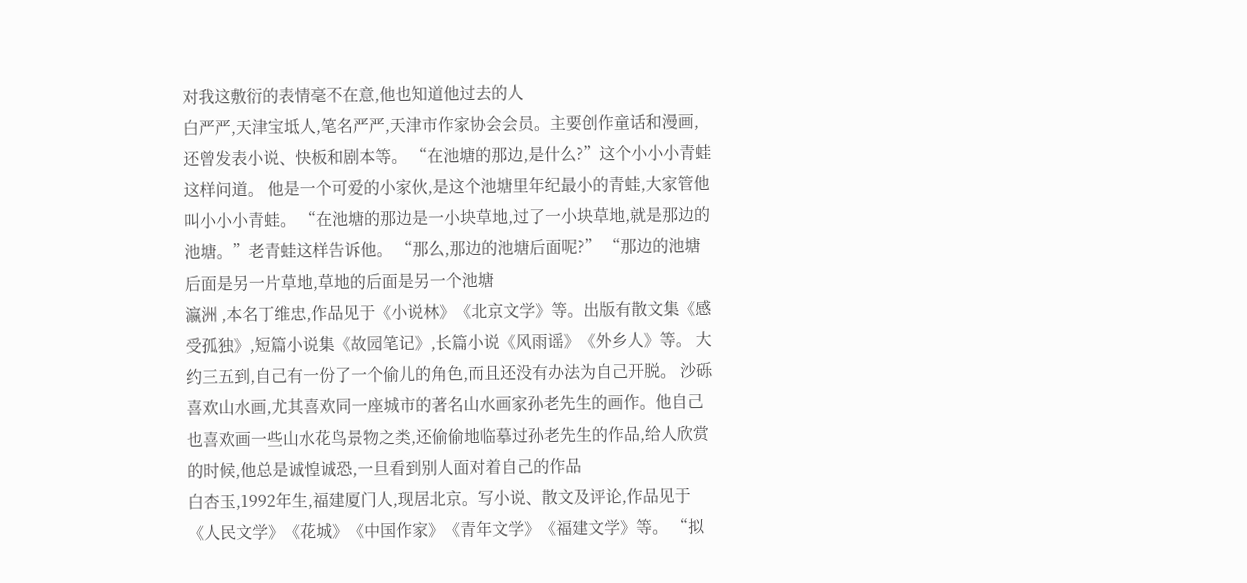对我这敷衍的表情毫不在意,他也知道他过去的人
白严严,天津宝坻人,笔名严严,天津市作家协会会员。主要创作童话和漫画,还曾发表小说、快板和剧本等。 “在池塘的那边,是什么?”这个小小小青蛙这样问道。 他是一个可爱的小家伙,是这个池塘里年纪最小的青蛙,大家管他叫小小小青蛙。 “在池塘的那边是一小块草地,过了一小块草地,就是那边的池塘。”老青蛙这样告诉他。 “那么,那边的池塘后面呢?” “那边的池塘后面是另一片草地,草地的后面是另一个池塘
瀛洲 ,本名丁维忠,作品见于《小说林》《北京文学》等。出版有散文集《感受孤独》,短篇小说集《故园笔记》,长篇小说《风雨谣》《外乡人》等。 大约三五到,自己有一份了一个偷儿的角色,而且还没有办法为自己开脱。 沙砾喜欢山水画,尤其喜欢同一座城市的著名山水画家孙老先生的画作。他自己也喜欢画一些山水花鸟景物之类,还偷偷地临摹过孙老先生的作品,给人欣赏的时候,他总是诚惶诚恐,一旦看到别人面对着自己的作品
白杏玉,1992年生,福建厦门人,现居北京。写小说、散文及评论,作品见于《人民文学》《花城》《中国作家》《青年文学》《福建文学》等。 “拟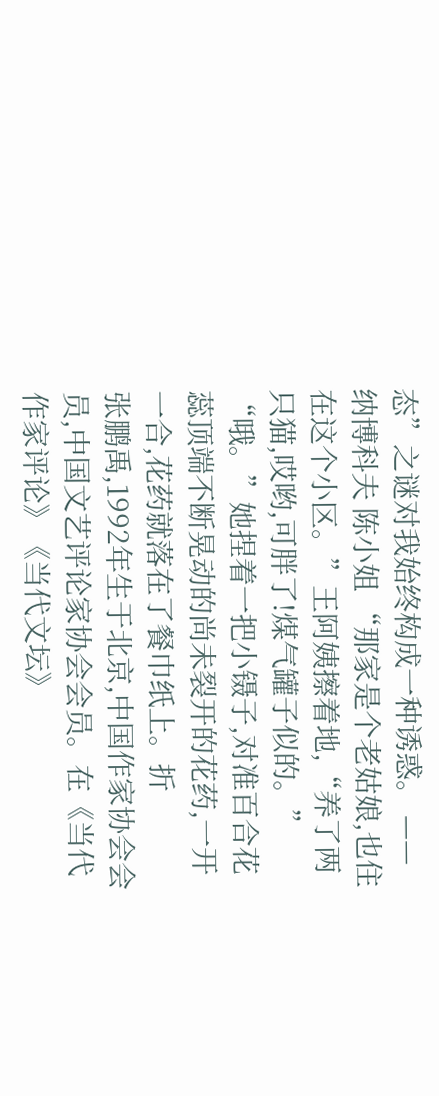态”之谜对我始终构成一种诱惑。 ——纳博科夫 陈小姐 “那家是个老姑娘,也住在这个小区。”王阿姨擦着地,“养了两只猫,哎哟,可胖了!煤气罐子似的。” “哦。”她捏着一把小镊子,对准百合花蕊顶端不断晃动的尚未裂开的花药,一开一合,花药就落在了餐巾纸上。折
张鹏禹,1992年生于北京,中国作家协会会员,中国文艺评论家协会会员。在《当代作家评论》《当代文坛》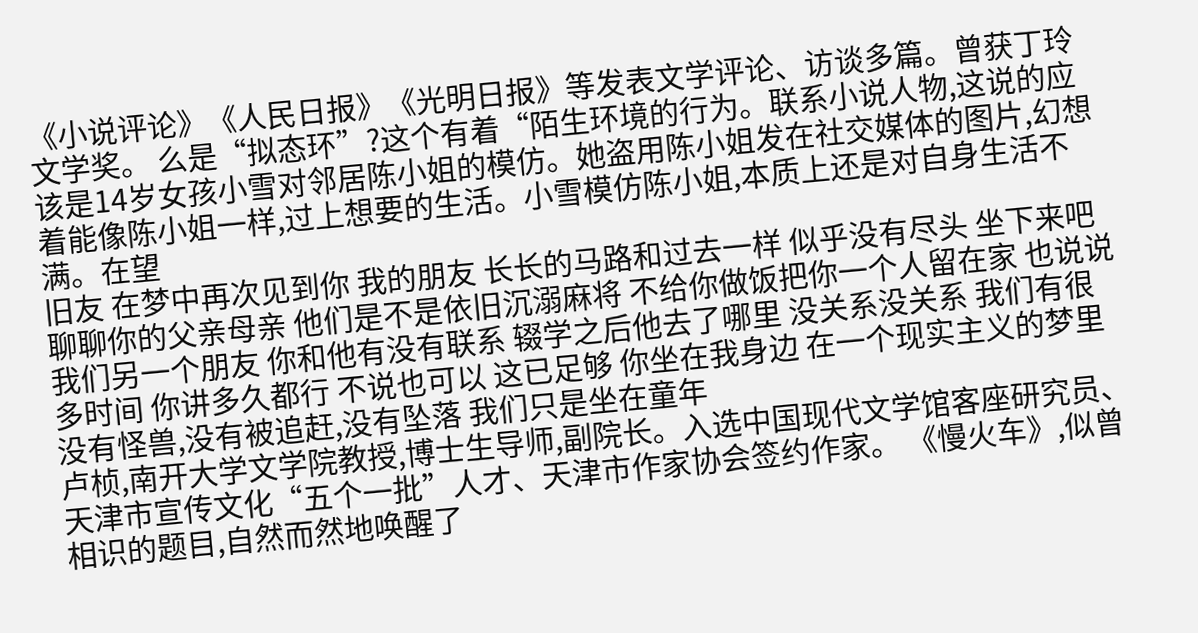《小说评论》《人民日报》《光明日报》等发表文学评论、访谈多篇。曾获丁玲文学奖。 么是“拟态环”?这个有着“陌生环境的行为。联系小说人物,这说的应该是14岁女孩小雪对邻居陈小姐的模仿。她盗用陈小姐发在社交媒体的图片,幻想着能像陈小姐一样,过上想要的生活。小雪模仿陈小姐,本质上还是对自身生活不满。在望
旧友 在梦中再次见到你 我的朋友 长长的马路和过去一样 似乎没有尽头 坐下来吧 聊聊你的父亲母亲 他们是不是依旧沉溺麻将 不给你做饭把你一个人留在家 也说说我们另一个朋友 你和他有没有联系 辍学之后他去了哪里 没关系没关系 我们有很多时间 你讲多久都行 不说也可以 这已足够 你坐在我身边 在一个现实主义的梦里 没有怪兽,没有被追赶,没有坠落 我们只是坐在童年
卢桢,南开大学文学院教授,博士生导师,副院长。入选中国现代文学馆客座研究员、天津市宣传文化“五个一批”人才、天津市作家协会签约作家。 《慢火车》,似曾相识的题目,自然而然地唤醒了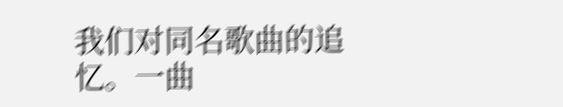我们对同名歌曲的追忆。一曲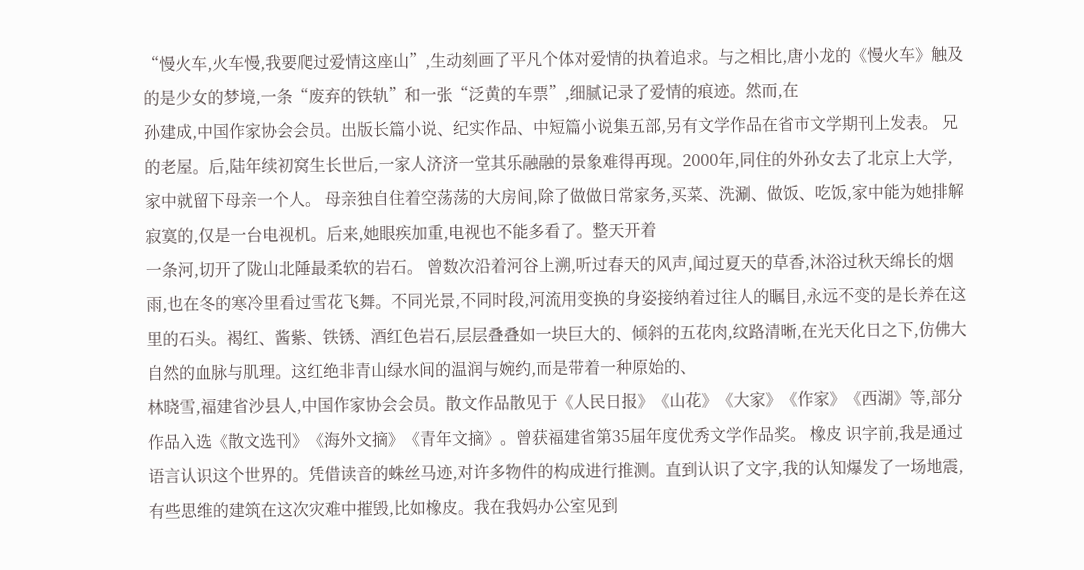“慢火车,火车慢,我要爬过爱情这座山”,生动刻画了平凡个体对爱情的执着追求。与之相比,唐小龙的《慢火车》触及的是少女的梦境,一条“废弃的铁轨”和一张“泛黄的车票”,细腻记录了爱情的痕迹。然而,在
孙建成,中国作家协会会员。出版长篇小说、纪实作品、中短篇小说集五部,另有文学作品在省市文学期刊上发表。 兄的老屋。后,陆年续初窝生长世后,一家人济济一堂其乐融融的景象难得再现。2000年,同住的外孙女去了北京上大学,家中就留下母亲一个人。 母亲独自住着空荡荡的大房间,除了做做日常家务,买菜、洗涮、做饭、吃饭,家中能为她排解寂寞的,仅是一台电视机。后来,她眼疾加重,电视也不能多看了。整天开着
一条河,切开了陇山北陲最柔软的岩石。 曾数次沿着河谷上溯,听过春天的风声,闻过夏天的草香,沐浴过秋天绵长的烟雨,也在冬的寒冷里看过雪花飞舞。不同光景,不同时段,河流用变换的身姿接纳着过往人的瞩目,永远不变的是长养在这里的石头。褐红、酱紫、铁锈、酒红色岩石,层层叠叠如一块巨大的、倾斜的五花肉,纹路清晰,在光天化日之下,仿佛大自然的血脉与肌理。这红绝非青山绿水间的温润与婉约,而是带着一种原始的、
林晓雪,福建省沙县人,中国作家协会会员。散文作品散见于《人民日报》《山花》《大家》《作家》《西湖》等,部分作品入选《散文选刊》《海外文摘》《青年文摘》。曾获福建省第35届年度优秀文学作品奖。 橡皮 识字前,我是通过语言认识这个世界的。凭借读音的蛛丝马迹,对许多物件的构成进行推测。直到认识了文字,我的认知爆发了一场地震,有些思维的建筑在这次灾难中摧毁,比如橡皮。我在我妈办公室见到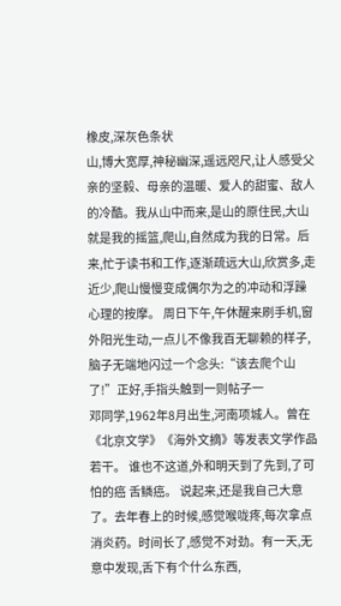橡皮,深灰色条状
山,博大宽厚,神秘幽深,遥远咫尺,让人感受父亲的坚毅、母亲的温暖、爱人的甜蜜、敌人的冷酷。我从山中而来,是山的原住民,大山就是我的摇篮,爬山,自然成为我的日常。后来,忙于读书和工作,逐渐疏远大山,欣赏多,走近少,爬山慢慢变成偶尔为之的冲动和浮躁心理的按摩。 周日下午,午休醒来刷手机,窗外阳光生动,一点儿不像我百无聊赖的样子,脑子无端地闪过一个念头:“该去爬个山了!”正好,手指头触到一则帖子一
邓同学,1962年8月出生,河南项城人。曾在《北京文学》《海外文摘》等发表文学作品若干。 谁也不这道,外和明天到了先到,了可怕的癌 舌鳞癌。 说起来,还是我自己大意了。去年春上的时候,感觉喉咙疼,每次拿点消炎药。时间长了,感觉不对劲。有一天,无意中发现,舌下有个什么东西,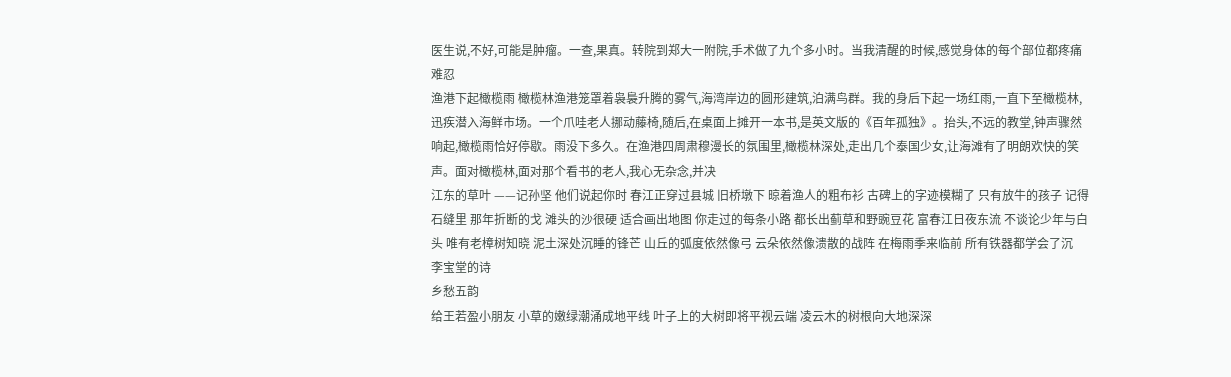医生说,不好,可能是肿瘤。一查,果真。转院到郑大一附院,手术做了九个多小时。当我清醒的时候,感觉身体的每个部位都疼痛难忍
渔港下起橄榄雨 橄榄林渔港笼罩着袅裊升腾的雾气,海湾岸边的圆形建筑,泊满鸟群。我的身后下起一场红雨,一直下至橄榄林,迅疾潜入海鲜市场。一个爪哇老人挪动藤椅,随后,在桌面上摊开一本书,是英文版的《百年孤独》。抬头,不远的教堂,钟声骤然响起,橄榄雨恰好停歇。雨没下多久。在渔港四周肃穆漫长的氛围里,橄榄林深处,走出几个泰国少女,让海滩有了明朗欢快的笑声。面对橄榄林,面对那个看书的老人,我心无杂念,并决
江东的草叶 ——记孙坚 他们说起你时 春江正穿过县城 旧桥墩下 晾着渔人的粗布衫 古碑上的字迹模糊了 只有放牛的孩子 记得石缝里 那年折断的戈 滩头的沙很硬 适合画出地图 你走过的每条小路 都长出蓟草和野豌豆花 富春江日夜东流 不谈论少年与白头 唯有老樟树知晓 泥土深处沉睡的锋芒 山丘的弧度依然像弓 云朵依然像溃散的战阵 在梅雨季来临前 所有铁器都学会了沉
李宝堂的诗
乡愁五韵
给王若盈小朋友 小草的嫩绿潮涌成地平线 叶子上的大树即将平视云端 凌云木的树根向大地深深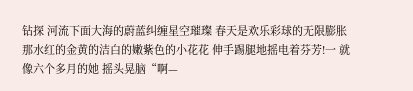钻探 河流下面大海的蔚蓝纠缠星空璀璨 春天是欢乐彩球的无限膨胀 那水红的金黄的洁白的嫩紫色的小花花 伸手踢腿地摇电着芬芳!一 就像六个多月的她 摇头晃脑“啊—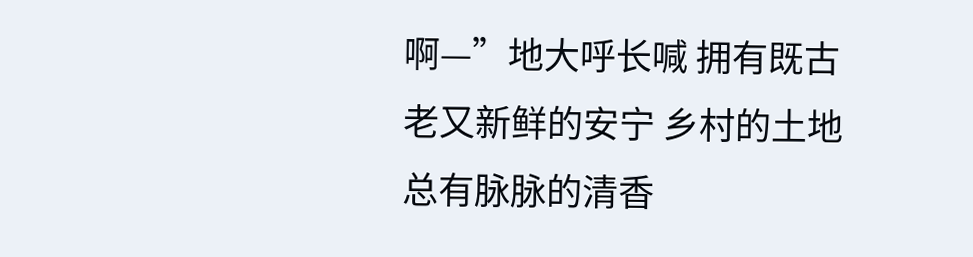啊—”地大呼长喊 拥有既古老又新鲜的安宁 乡村的土地总有脉脉的清香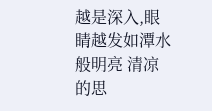越是深入,眼睛越发如潭水般明亮 清凉的思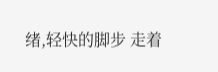绪,轻快的脚步 走着